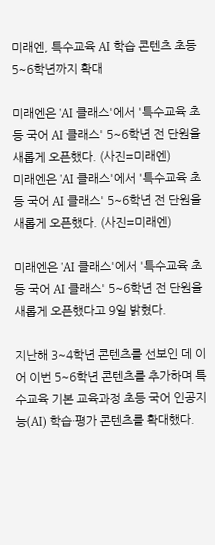미래엔, 특수교육 AI 학습 콘텐츠 초등 5~6학년까지 확대

미래엔은 'AI 클래스'에서 '특수교육 초등 국어 AI 클래스' 5~6학년 전 단원을 새롭게 오픈했다. (사진=미래엔)
미래엔은 'AI 클래스'에서 '특수교육 초등 국어 AI 클래스' 5~6학년 전 단원을 새롭게 오픈했다. (사진=미래엔)

미래엔은 'AI 클래스'에서 '특수교육 초등 국어 AI 클래스' 5~6학년 전 단원을 새롭게 오픈했다고 9일 밝혔다.

지난해 3~4학년 콘텐츠를 선보인 데 이어 이번 5~6학년 콘텐츠를 추가하며 특수교육 기본 교육과정 초등 국어 인공지능(AI) 학습·평가 콘텐츠를 확대했다.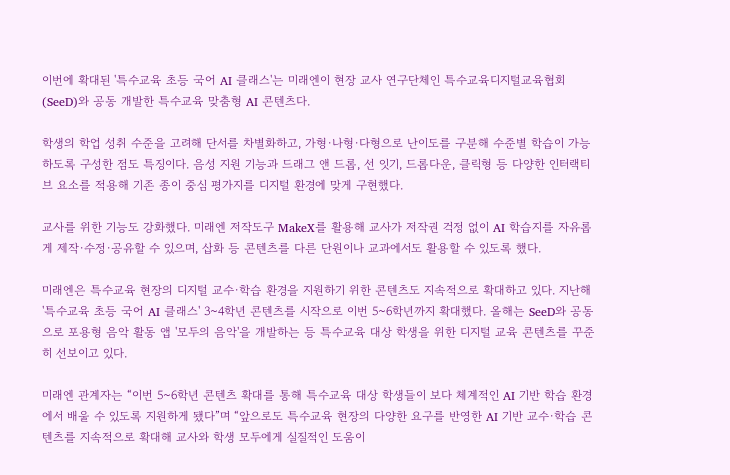이번에 확대된 '특수교육 초등 국어 AI 클래스'는 미래엔이 현장 교사 연구단체인 특수교육디지털교육협회(SeeD)와 공동 개발한 특수교육 맞춤형 AI 콘텐츠다.

학생의 학업 성취 수준을 고려해 단서를 차별화하고, 가형·나형·다형으로 난이도를 구분해 수준별 학습이 가능하도록 구성한 점도 특징이다. 음성 지원 기능과 드래그 앤 드롭, 선 잇기, 드롭다운, 클릭형 등 다양한 인터랙티브 요소를 적용해 기존 종이 중심 평가지를 디지털 환경에 맞게 구현했다.

교사를 위한 기능도 강화했다. 미래엔 저작도구 MakeX를 활용해 교사가 저작권 걱정 없이 AI 학습지를 자유롭게 제작·수정·공유할 수 있으며, 삽화 등 콘텐츠를 다른 단원이나 교과에서도 활용할 수 있도록 했다.

미래엔은 특수교육 현장의 디지털 교수·학습 환경을 지원하기 위한 콘텐츠도 지속적으로 확대하고 있다. 지난해 '특수교육 초등 국어 AI 클래스' 3~4학년 콘텐츠를 시작으로 이번 5~6학년까지 확대했다. 올해는 SeeD와 공동으로 포용형 음악 활동 앱 '모두의 음악'을 개발하는 등 특수교육 대상 학생을 위한 디지털 교육 콘텐츠를 꾸준히 선보이고 있다.

미래엔 관계자는 “이번 5~6학년 콘텐츠 확대를 통해 특수교육 대상 학생들이 보다 체계적인 AI 기반 학습 환경에서 배울 수 있도록 지원하게 됐다”며 “앞으로도 특수교육 현장의 다양한 요구를 반영한 AI 기반 교수·학습 콘텐츠를 지속적으로 확대해 교사와 학생 모두에게 실질적인 도움이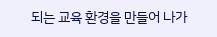되는 교육 환경을 만들어 나가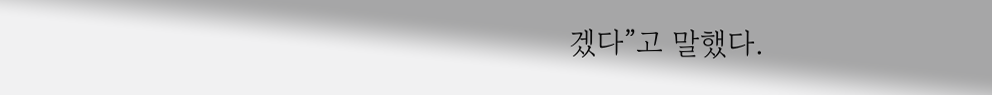겠다”고 말했다.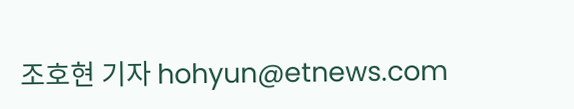조호현 기자 hohyun@etnews.com